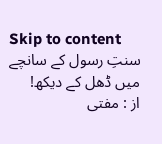Skip to content
سنتِ رسول کے سانچے میں ڈھل کے دیکھ!
از : مفتی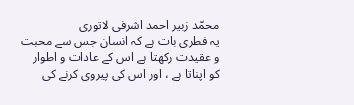محمّد زبیر احمد اشرفی لاتوری
یہ فطری بات ہے کہ انسان جس سے محبت و عقیدت رکھتا ہے اس کے عادات و اطوار کو اپناتا ہے ، اور اس کی پیروی کرنے کی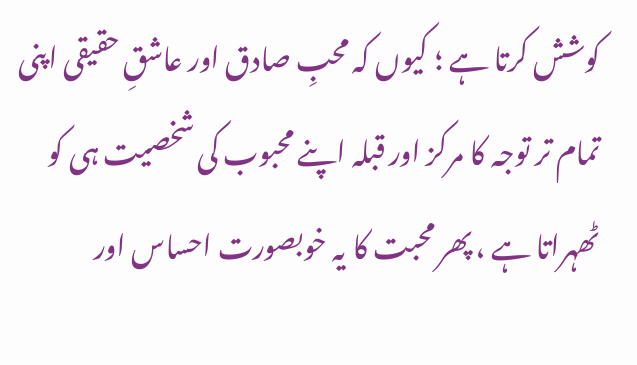کوشش کرتا ہے ؛ کیوں کہ محبِ صادق اور عاشقِ حقیقی اپنی تمام تر توجہ کا مرکز اور قبلہ اپنے محبوب کی شخصیت ہی کو ٹھہراتا ہے ، پھر محبت کا یہ خوبصورت احساس اور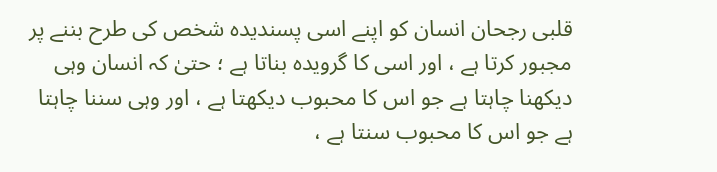قلبی رجحان انسان کو اپنے اسی پسندیدہ شخص کی طرح بننے پر مجبور کرتا ہے ، اور اسی کا گرویدہ بناتا ہے ؛ حتیٰ کہ انسان وہی دیکھنا چاہتا ہے جو اس کا محبوب دیکھتا ہے ، اور وہی سننا چاہتا ہے جو اس کا محبوب سنتا ہے ،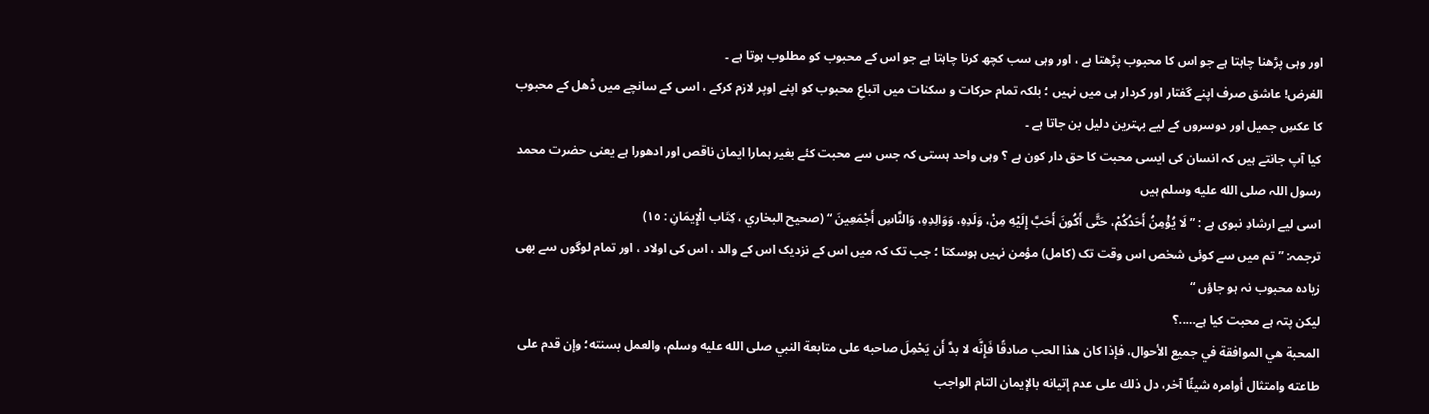اور وہی پڑھنا چاہتا ہے جو اس کا محبوب پڑھتا ہے ، اور وہی سب کچھ کرنا چاہتا ہے جو اس کے محبوب کو مطلوب ہوتا ہے ۔
الغرض! عاشق صرف اپنے گفتار اور کردار ہی میں نہیں ؛ بلکہ تمام حرکات و سکنات میں اتباعِ محبوب کو اپنے اوپر لازم کرکے ، اسی کے سانچے میں ڈھل کے محبوب کا عکسِ جمیل اور دوسروں کے لیے بہترین دلیل بن جاتا ہے ۔
کیا آپ جانتے ہیں کہ انسان کی ایسی محبت کا حق دار کون ہے ؟ وہی واحد ہستی کہ جس سے محبت کئے بغیر ہمارا ایمان ناقص اور ادھورا ہے یعنی حضرت محمد رسول اللہ صلى الله عليه وسلم ہیں
اسی لیے ارشادِ نبوی ہے : ” لَا يُؤْمِنُ أَحَدُكُمْ، حَتَّى أَكُونَ أَحَبَّ إِلَيْهِ مِنْ، وَلَدِهِ، وَوَالِدِهِ، وَالنَّاسِ أَجْمَعِينَ “ (صحیح البخاري ، كِتَاب الْإِيمَانِ : ١٥)
ترجمہ: ” تم میں سے کوئی شخص اس وقت تک (کامل) مؤمن نہیں ہوسکتا ؛ جب تک کہ میں اس کے نزدیک اس کے والد ، اس کی اولاد ، اور تمام لوگوں سے بھی زیادہ محبوب نہ ہو جاؤں “
لیکن پتہ ہے محبت کیا ہے…..؟
المحبة هي الموافقة في جميع الأحوال، فإذا كان هذا الحب صادقًا فَإِنَّه لا بدَّ أَن يَحْمِلَ صاحبه على متابعة النبي صلى الله عليه وسلم، والعمل بسنته؛ وإن قدم على طاعته وامتثال أوامره شيئًا آخر، دل ذلك على عدم إتيانه بالإيمان التام الواجب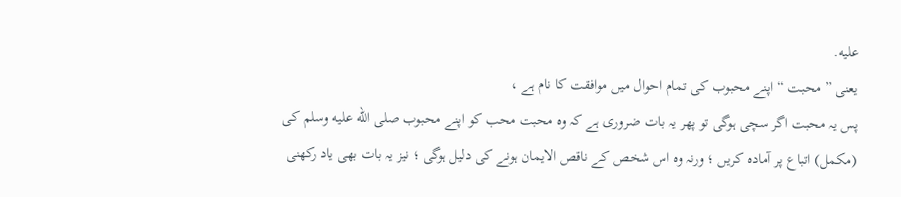عليه.
یعنی ” محبت “ اپنے محبوب کی تمام احوال میں موافقت کا نام ہے ،
پس یہ محبت اگر سچی ہوگی تو پھر یہ بات ضروری ہے کہ وہ محبت محب کو اپنے محبوب صلى الله عليه وسلم کی (مکمل) اتباع پر آمادہ کریں ؛ ورنہ وہ اس شخص کے ناقص الایمان ہونے کی دلیل ہوگی ؛ نیز یہ بات بھی یاد رکھنی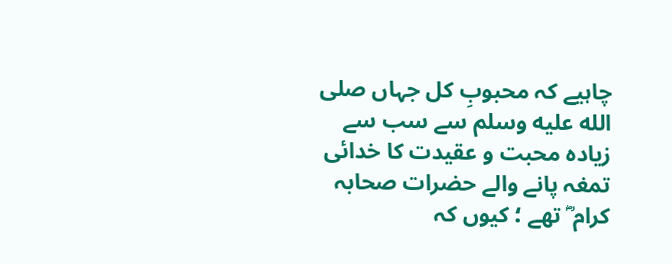چاہیے کہ محبوبِ کل جہاں صلى الله عليه وسلم سے سب سے زیادہ محبت و عقیدت کا خدائی تمغہ پانے والے حضرات صحابہ کرام ؓ تھے ؛ کیوں کہ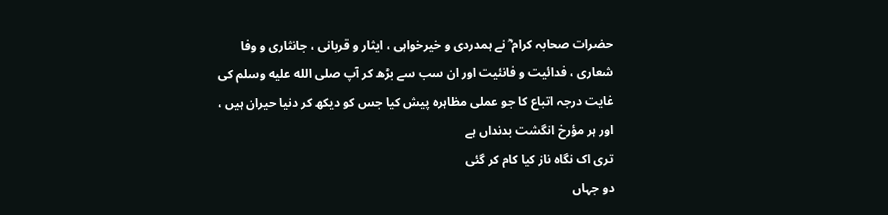حضرات صحابہ کرام ؓ نے ہمدردی و خیرخواہی ، ایثار و قربانی ، جانثاری و وفا شعاری ، فدائیت و فانئیت اور ان سب سے بڑھ کر آپ صلى الله عليه وسلم کی غایت درجہ اتباع کا جو عملی مظاہرہ پیش کیا جس کو دیکھ کر دنیا حیران ہیں ، اور ہر مؤرخ انگشت بدنداں ہے
تری اک نگاہ ناز کیا کام کر گئی
دو جہاں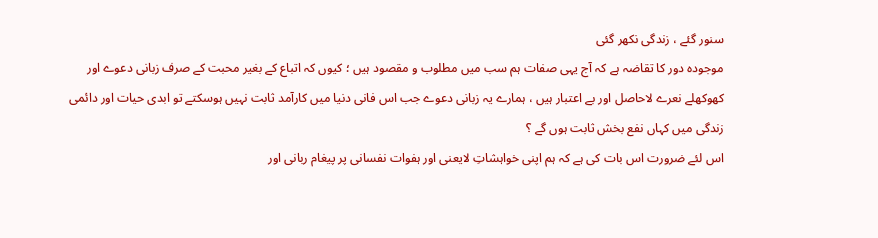سنور گئے ، زندگی نکھر گئی
موجودہ دور کا تقاضہ ہے کہ آج یہی صفات ہم سب میں مطلوب و مقصود ہیں ؛ کیوں کہ اتباع کے بغیر محبت کے صرف زبانی دعوے اور کھوکھلے نعرے لاحاصل اور بے اعتبار ہیں ، ہمارے یہ زبانی دعوے جب اس فانی دنیا میں کارآمد ثابت نہیں ہوسکتے تو ابدی حیات اور دائمی زندگی میں کہاں نفع بخش ثابت ہوں گے ؟
اس لئے ضرورت اس بات کی ہے کہ ہم اپنی خواہشاتِ لایعنی اور ہفوات نفسانی پر پیغام ربانی اور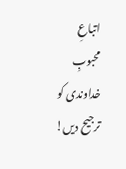اتباعِ محبوبِ خداوندی کو ترجیح دیں!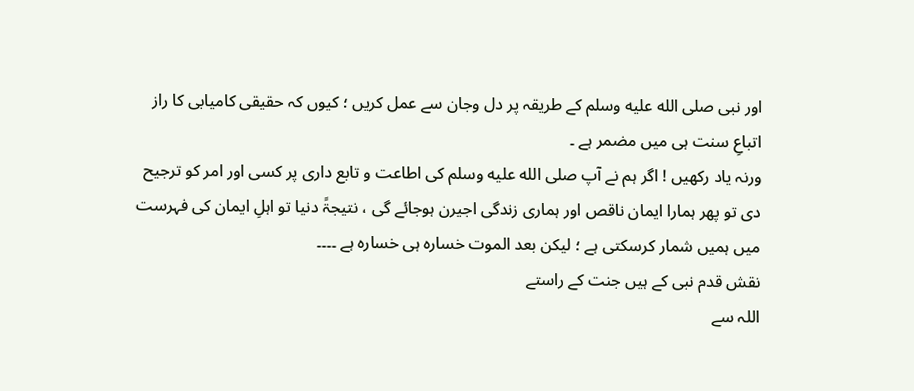اور نبی صلى الله عليه وسلم کے طریقہ پر دل وجان سے عمل کریں ؛ کیوں کہ حقیقی کامیابی کا راز اتباعِ سنت ہی میں مضمر ہے ۔
ورنہ یاد رکھیں ! اگر ہم نے آپ صلى الله عليه وسلم کی اطاعت و تابع داری پر کسی اور امر کو ترجیح دی تو پھر ہمارا ایمان ناقص اور ہماری زندگی اجیرن ہوجائے گی ، نتیجۃً دنیا تو اہلِ ایمان کی فہرست میں ہمیں شمار کرسکتی ہے ؛ لیکن بعد الموت خسارہ ہی خسارہ ہے ۔۔۔۔
نقش قدم نبی کے ہیں جنت کے راستے
اللہ سے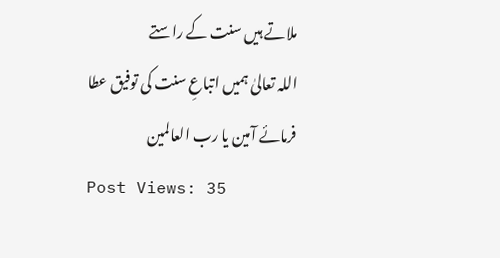ملاتے ہیں سنت کے راستے
اللہ تعالیٰ ہمیں اتباعِ سنت کی توفیق عطا فرمائے آمین یا رب العالمین
Post Views: 35